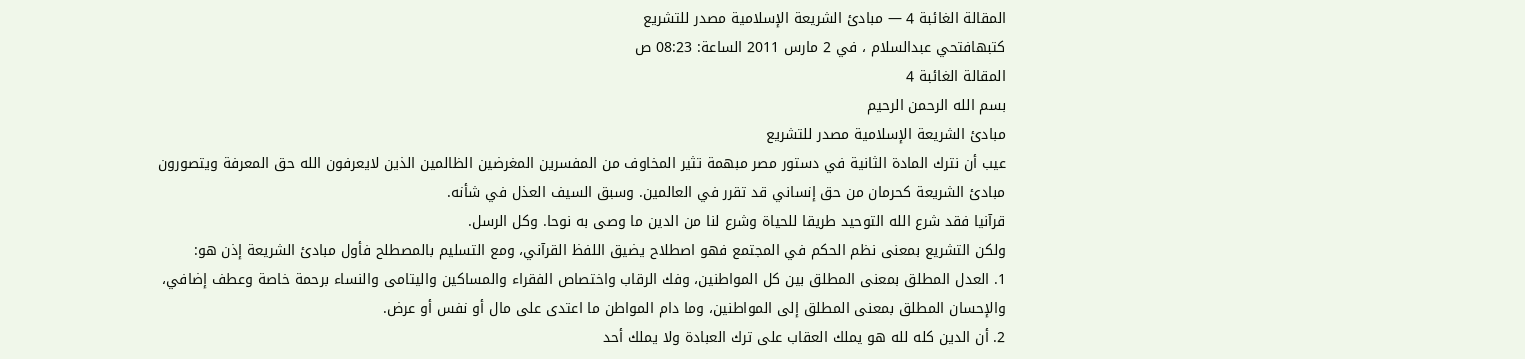المقالة الغائبة 4 — مبادئ الشريعة الإسلامية مصدر للتشريع
كتبهافتحي عبدالسلام ، في 2 مارس 2011 الساعة: 08:23 ص
المقالة الغائبة 4
بسم الله الرحمن الرحيم
مبادئ الشريعة الإسلامية مصدر للتشريع
عيب أن نترك المادة الثانية في دستور مصر مبهمة تثير المخاوف من المفسرين المغرضين الظالمين الذين لايعرفون الله حق المعرفة ويتصورون مبادئ الشريعة كحرمان من حق إنساني قد تقرر في العالمين. وسبق السيف العذل في شأنه.
قرآنيا فقد شرع الله التوحيد طريقا للحياة وشرع لنا من الدين ما وصى به نوحا. وكل الرسل.
ولكن التشريع بمعنى نظم الحكم في المجتمع فهو اصطلاح يضيق اللفظ القرآني، ومع التسليم بالمصطلح فأول مبادئ الشريعة إذن هو:
1. العدل المطلق بمعنى المطلق بين كل المواطنين، وفك الرقاب واختصاص الفقراء والمساكين واليتامى والنساء برحمة خاصة وعطف إضافي، والإحسان المطلق بمعنى المطلق إلى المواطنين، وما دام المواطن ما اعتدى على مال أو نفس أو عرض.
2. أن الدين كله لله هو يملك العقاب على ترك العبادة ولا يملك أحد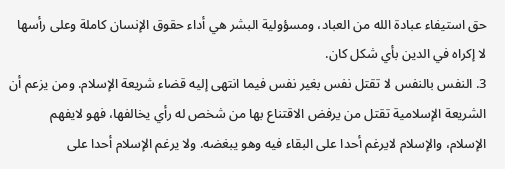حق استيفاء عبادة الله من العباد، ومسؤولية البشر هي أداء حقوق الإنسان كاملة وعلى رأسها لا إكراه في الدين بأي شكل كان.
3. النفس بالنفس لا تقتل نفس بغير نفس فيما انتهى إليه قضاء شريعة الإسلام. ومن يزعم أن الشريعة الإسلامية تقتل من يرفض الاقتناع بها من شخص له رأي يخالفها، فهو لايفهم الإسلام، والإسلام لايرغم أحدا على البقاء فيه وهو يبغضه. ولا يرغم الإسلام أحدا على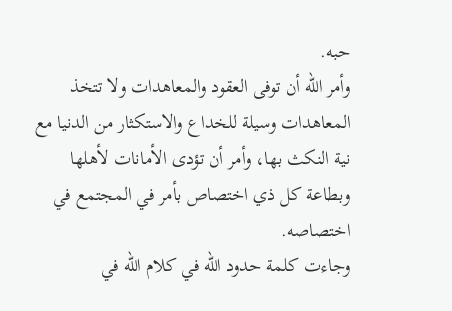حبه.
وأمر الله أن توفى العقود والمعاهدات ولا تتخذ المعاهدات وسيلة للخداع والاستكثار من الدنيا مع نية النكث بها، وأمر أن تؤدى الأمانات لأهلها وبطاعة كل ذي اختصاص بأمر في المجتمع في اختصاصه.
وجاءت كلمة حدود الله في كلام الله في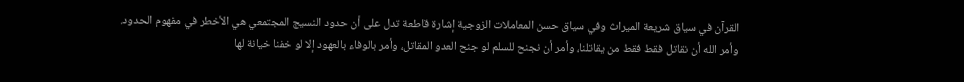القرآن في سياق شريعة الميراث وفي سياق حسن المعاملات الزوجية إشارة قاطعة تدل على أن حدود النسيج المجتمعي هي الأخطر في مفهوم الحدود.
وأمر الله أن نقاتل فقط فقط من يقاتلنا، وأمر أن نجنح للسلم لو جنح العدو المقاتل، وأمر بالوفاء بالعهود إلا لو خفنا خيانة لها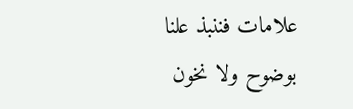علامات فننبذ علنا بوضوح ولا نخون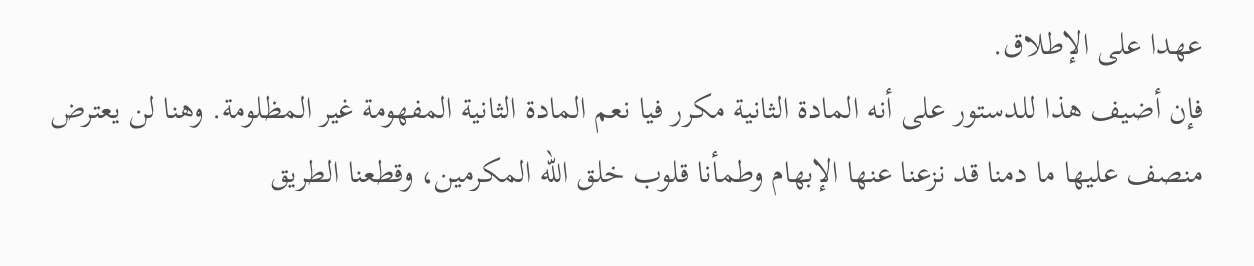عهدا على الإطلاق.
فإن أضيف هذا للدستور على أنه المادة الثانية مكرر فيا نعم المادة الثانية المفهومة غير المظلومة. وهنا لن يعترض منصف عليها ما دمنا قد نزعنا عنها الإبهام وطمأنا قلوب خلق الله المكرمين، وقطعنا الطريق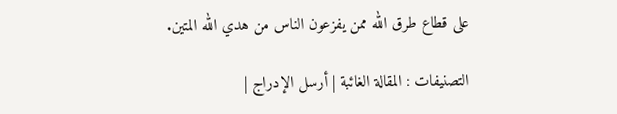على قطاع طرق الله ممن يفزعون الناس من هدي الله المتين.

التصنيفات : المقالة الغائبة | أرسل الإدراج |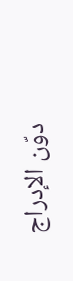دوّن الإدراج